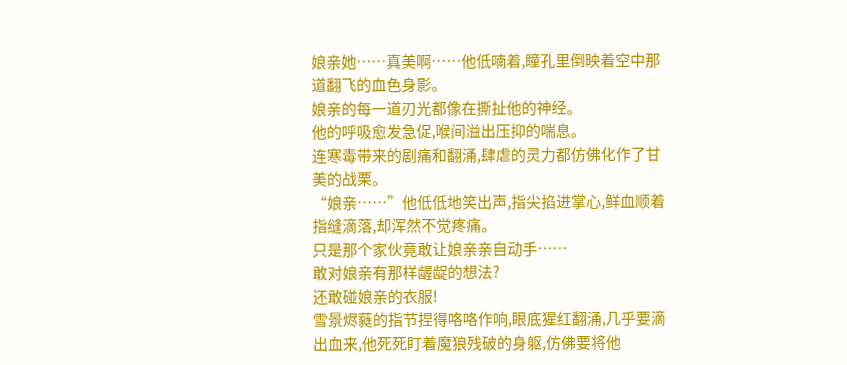娘亲她……真美啊……他低喃着,瞳孔里倒映着空中那道翻飞的血色身影。
娘亲的每一道刃光都像在撕扯他的神经。
他的呼吸愈发急促,喉间溢出压抑的喘息。
连寒毒带来的剧痛和翻涌,肆虐的灵力都仿佛化作了甘美的战栗。
“娘亲……”他低低地笑出声,指尖掐进掌心,鲜血顺着指缝滴落,却浑然不觉疼痛。
只是那个家伙竟敢让娘亲亲自动手……
敢对娘亲有那样龌龊的想法?
还敢碰娘亲的衣服!
雪景烬蕤的指节捏得咯咯作响,眼底猩红翻涌,几乎要滴出血来,他死死盯着魔狼残破的身躯,仿佛要将他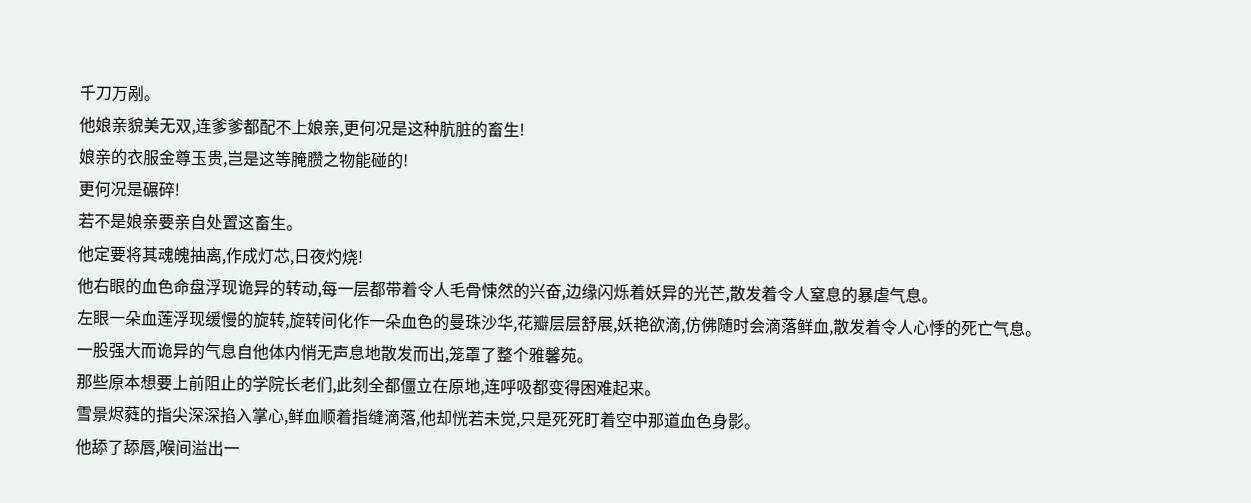千刀万剐。
他娘亲貌美无双,连爹爹都配不上娘亲,更何况是这种肮脏的畜生!
娘亲的衣服金尊玉贵,岂是这等腌臜之物能碰的!
更何况是碾碎!
若不是娘亲要亲自处置这畜生。
他定要将其魂魄抽离,作成灯芯,日夜灼烧!
他右眼的血色命盘浮现诡异的转动,每一层都带着令人毛骨悚然的兴奋,边缘闪烁着妖异的光芒,散发着令人窒息的暴虐气息。
左眼一朵血莲浮现缓慢的旋转,旋转间化作一朵血色的曼珠沙华,花瓣层层舒展,妖艳欲滴,仿佛随时会滴落鲜血,散发着令人心悸的死亡气息。
一股强大而诡异的气息自他体内悄无声息地散发而出,笼罩了整个雅馨苑。
那些原本想要上前阻止的学院长老们,此刻全都僵立在原地,连呼吸都变得困难起来。
雪景烬蕤的指尖深深掐入掌心,鲜血顺着指缝滴落,他却恍若未觉,只是死死盯着空中那道血色身影。
他舔了舔唇,喉间溢出一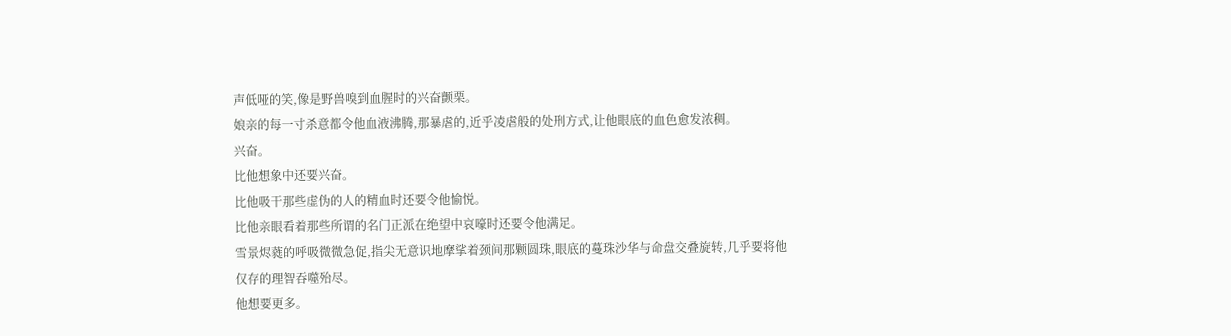声低哑的笑,像是野兽嗅到血腥时的兴奋颤栗。
娘亲的每一寸杀意都令他血液沸腾,那暴虐的,近乎凌虐般的处刑方式,让他眼底的血色愈发浓稠。
兴奋。
比他想象中还要兴奋。
比他吸干那些虚伪的人的精血时还要令他愉悦。
比他亲眼看着那些所谓的名门正派在绝望中哀嚎时还要令他满足。
雪景烬蕤的呼吸微微急促,指尖无意识地摩挲着颈间那颗圆珠,眼底的蔓珠沙华与命盘交叠旋转,几乎要将他仅存的理智吞噬殆尽。
他想要更多。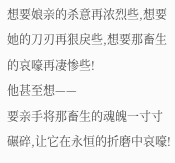想要娘亲的杀意再浓烈些,想要她的刀刃再狠戾些,想要那畜生的哀嚎再凄惨些!
他甚至想——
要亲手将那畜生的魂魄一寸寸碾碎,让它在永恒的折磨中哀嚎!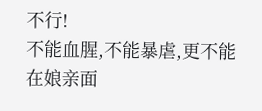不行!
不能血腥,不能暴虐,更不能在娘亲面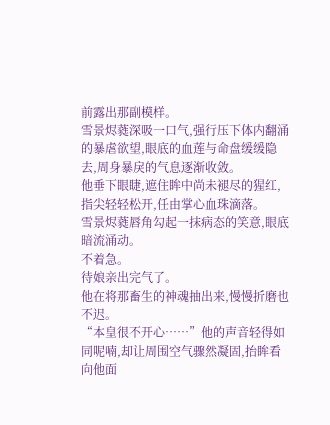前露出那副模样。
雪景烬蕤深吸一口气,强行压下体内翻涌的暴虐欲望,眼底的血莲与命盘缓缓隐去,周身暴戾的气息逐渐收敛。
他垂下眼睫,遮住眸中尚未褪尽的猩红,指尖轻轻松开,任由掌心血珠滴落。
雪景烬蕤唇角勾起一抹病态的笑意,眼底暗流涌动。
不着急。
待娘亲出完气了。
他在将那畜生的神魂抽出来,慢慢折磨也不迟。
“本皇很不开心……”他的声音轻得如同呢喃,却让周围空气骤然凝固,抬眸看向他面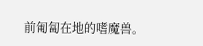前匍匐在地的嗜魔兽。